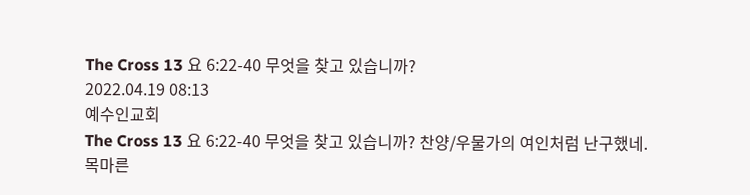The Cross 13 요 6:22-40 무엇을 찾고 있습니까?
2022.04.19 08:13
예수인교회
The Cross 13 요 6:22-40 무엇을 찾고 있습니까? 찬양/우물가의 여인처럼 난구했네.
목마른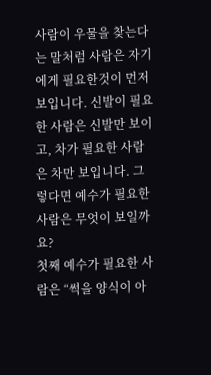사람이 우물을 찾는다는 말처럼 사람은 자기에게 필요한것이 먼저 보입니다. 신발이 필요한 사람은 신발만 보이고, 차가 필요한 사람은 차만 보입니다. 그렇다면 예수가 필요한 사람은 무엇이 보일까요?
첫째 예수가 필요한 사람은 “썩을 양식이 아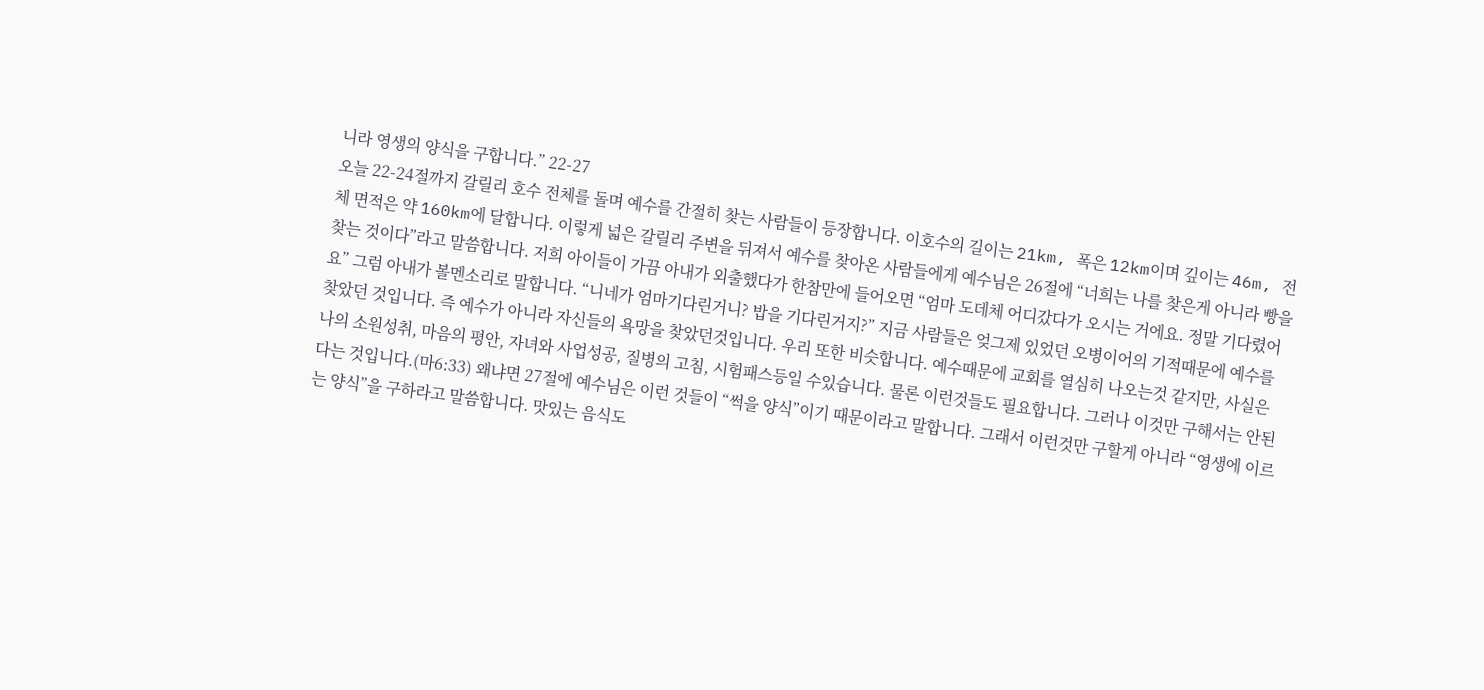니라 영생의 양식을 구합니다.” 22-27
오늘 22-24절까지 갈릴리 호수 전체를 돌며 예수를 간절히 찾는 사람들이 등장합니다. 이호수의 길이는 21km, 폭은 12km이며 깊이는 46m, 전체 면적은 약 160km에 달합니다. 이렇게 넓은 갈릴리 주변을 뒤져서 예수를 찾아온 사람들에게 예수님은 26절에 “너희는 나를 찾은게 아니라 빵을 찾는 것이다”라고 말씀합니다. 저희 아이들이 가끔 아내가 외출했다가 한참만에 들어오면 “엄마 도데체 어디갔다가 오시는 거에요. 정말 기다렸어요” 그럼 아내가 볼멘소리로 말합니다. “니네가 엄마기다린거니? 밥을 기다린거지?” 지금 사람들은 엊그제 있었던 오병이어의 기적때문에 예수를 찾았던 것입니다. 즉 예수가 아니라 자신들의 욕망을 찾았던것입니다. 우리 또한 비슷합니다. 예수때문에 교회를 열심히 나오는것 같지만, 사실은 나의 소원성취, 마음의 평안, 자녀와 사업성공, 질병의 고침, 시험패스등일 수있습니다. 물론 이런것들도 필요합니다. 그러나 이것만 구해서는 안된다는 것입니다.(마6:33) 왜냐면 27절에 예수님은 이런 것들이 “썩을 양식”이기 때문이라고 말합니다. 그래서 이런것만 구할게 아니라 “영생에 이르는 양식”을 구하라고 말씀합니다. 맛있는 음식도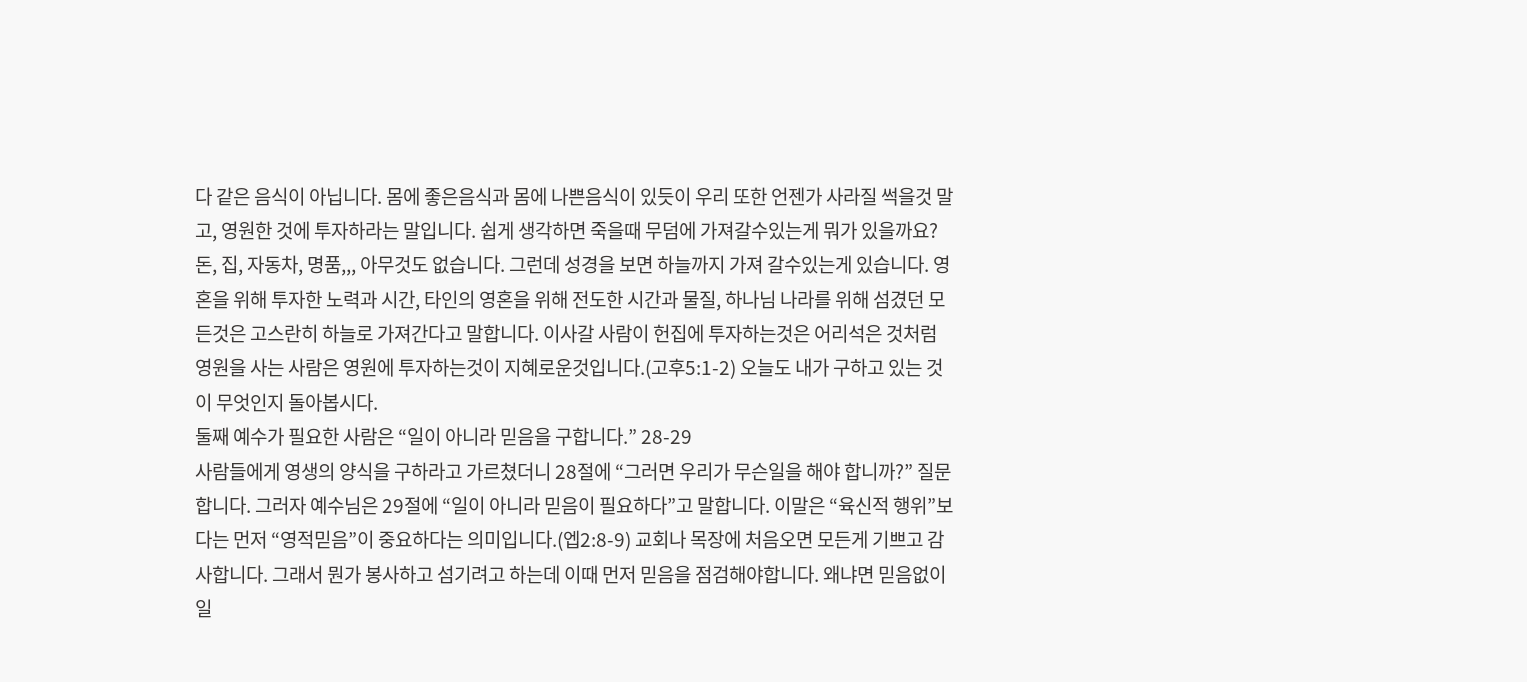다 같은 음식이 아닙니다. 몸에 좋은음식과 몸에 나쁜음식이 있듯이 우리 또한 언젠가 사라질 썩을것 말고, 영원한 것에 투자하라는 말입니다. 쉽게 생각하면 죽을때 무덤에 가져갈수있는게 뭐가 있을까요? 돈, 집, 자동차, 명품,,, 아무것도 없습니다. 그런데 성경을 보면 하늘까지 가져 갈수있는게 있습니다. 영혼을 위해 투자한 노력과 시간, 타인의 영혼을 위해 전도한 시간과 물질, 하나님 나라를 위해 섬겼던 모든것은 고스란히 하늘로 가져간다고 말합니다. 이사갈 사람이 헌집에 투자하는것은 어리석은 것처럼 영원을 사는 사람은 영원에 투자하는것이 지혜로운것입니다.(고후5:1-2) 오늘도 내가 구하고 있는 것이 무엇인지 돌아봅시다.
둘째 예수가 필요한 사람은 “일이 아니라 믿음을 구합니다.” 28-29
사람들에게 영생의 양식을 구하라고 가르쳤더니 28절에 “그러면 우리가 무슨일을 해야 합니까?” 질문합니다. 그러자 예수님은 29절에 “일이 아니라 믿음이 필요하다”고 말합니다. 이말은 “육신적 행위”보다는 먼저 “영적믿음”이 중요하다는 의미입니다.(엡2:8-9) 교회나 목장에 처음오면 모든게 기쁘고 감사합니다. 그래서 뭔가 봉사하고 섬기려고 하는데 이때 먼저 믿음을 점검해야합니다. 왜냐면 믿음없이 일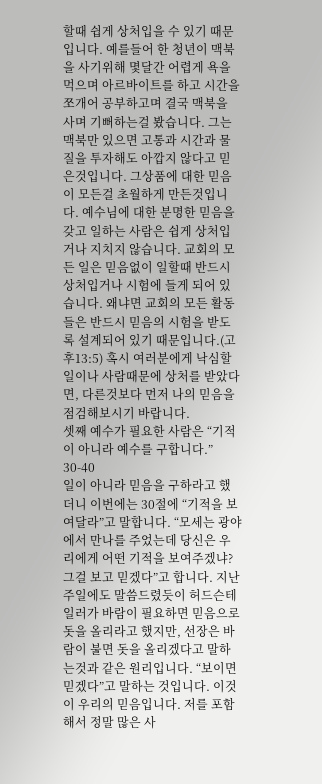할때 쉽게 상처입을 수 있기 때문입니다. 예를들어 한 청년이 맥북을 사기위해 몇달간 어렵게 욕을 먹으며 아르바이트를 하고 시간을 쪼개어 공부하고며 결국 맥북을 사며 기뻐하는걸 봤습니다. 그는 맥북만 있으면 고통과 시간과 물질을 투자해도 아깝지 않다고 믿은것입니다. 그상품에 대한 믿음이 모든걸 초월하게 만든것입니다. 예수님에 대한 분명한 믿음을 갖고 일하는 사람은 쉽게 상처입거나 지치지 않습니다. 교회의 모든 일은 믿음없이 일할때 반드시 상처입거나 시험에 들게 되어 있습니다. 왜냐면 교회의 모든 활동들은 반드시 믿음의 시험을 받도록 설계되어 있기 때문입니다.(고후13:5) 혹시 여러분에게 낙심할일이나 사람때문에 상처를 받았다면, 다른것보다 먼저 나의 믿음을 점검해보시기 바랍니다.
셋째 예수가 필요한 사람은 “기적이 아니라 예수를 구합니다.” 30-40
일이 아니라 믿음을 구하라고 했더니 이번에는 30절에 “기적을 보여달라”고 말합니다. “모세는 광야에서 만나를 주었는데 당신은 우리에게 어떤 기적을 보여주겠냐? 그걸 보고 믿겠다”고 합니다. 지난주일에도 말씀드렸듯이 허드슨테일러가 바람이 필요하면 믿음으로 돗을 올리라고 했지만, 선장은 바람이 불면 돗을 올리겠다고 말하는것과 같은 원리입니다. “보이면 믿겠다”고 말하는 것입니다. 이것이 우리의 믿음입니다. 저를 포함해서 정말 많은 사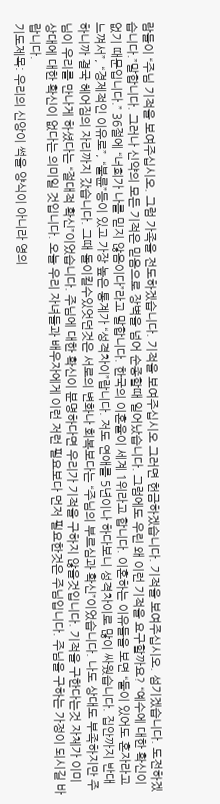람들이 “주님 기적을 보여주십시오. 그럼 가족을 전도하겠습니다. 기적을 보여주십시오 그러면 헌금하겠습니다. 기적을 보여주십시오. 섬기겠습니다. 도전하겠습니다.”말합니다. 그러나 신약의 모든 기적은 믿음으로 장벽을 넘어 순종할때 일어났습니다. 그럼에도 우린 왜 이런 기적을 요구할까요? “예수에 대한 확신이 없기 때문입니다.” 36절에 “너희가 나를 믿지 않음이다”라고 말합니다. 한국의 이혼율이 세계 1위라고 합니다. 이혼하는 이유들을 보면 “둘이 있어도 혼자라고 느껴서”, “경제적인 이유로”, “불륜”등이 있고 가장 높은 통계가 “성격차이”랍니다. 저도 연애를 5년이나 하다보니 성격차이로 많이 싸웠습니다. 집안까지 반대하니까 결국 헤어짐의 자리까지 갔습니다. 그때 돌이킬수있엇던것은 서로의 변화나 회복보다는 “주님의 부르심과 확신”이었습니다. 나도 상대도 부족하지만 주님이 우리를 만나게 하셨다는 “절대적 확신”이었습니다. 주님에 대한 확신이 분명하다면 우리가 기적을 구하지 않을것입니다. 기적을 구한다는것 자체가 이미 상대에 대한 확신이 없다는 의미일 것입니다. 오늘 우리 자녀들과 배우자에게 이런 저런 필요보다 먼저 필요한것은 주님입니다. 주님을 구하는 가정이 되시길 바랍니다.
기도제목: 우리의 신앙이 썩을 양식이 아니라 영의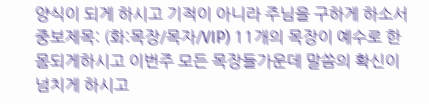양식이 되게 하시고 기적이 아니라 주님을 구하게 하소서
중보제목: (화:목장/목자/VIP) 11개의 목장이 예수로 한몸되게하시고 이번주 모든 목장들가운데 말씀의 확신이 넘치게 하시고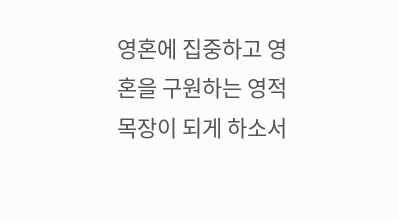영혼에 집중하고 영혼을 구원하는 영적 목장이 되게 하소서